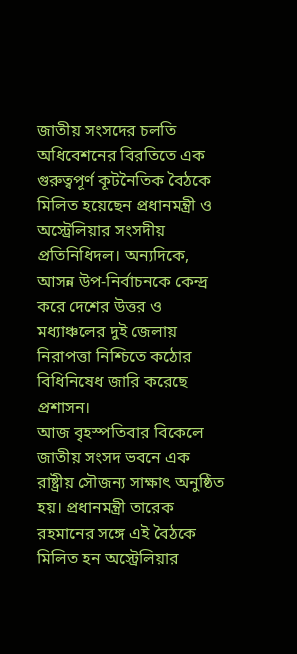জাতীয় সংসদের চলতি অধিবেশনের বিরতিতে এক গুরুত্বপূর্ণ কূটনৈতিক বৈঠকে মিলিত হয়েছেন প্রধানমন্ত্রী ও অস্ট্রেলিয়ার সংসদীয় প্রতিনিধিদল। অন্যদিকে, আসন্ন উপ-নির্বাচনকে কেন্দ্র করে দেশের উত্তর ও মধ্যাঞ্চলের দুই জেলায় নিরাপত্তা নিশ্চিতে কঠোর বিধিনিষেধ জারি করেছে প্রশাসন।
আজ বৃহস্পতিবার বিকেলে জাতীয় সংসদ ভবনে এক রাষ্ট্রীয় সৌজন্য সাক্ষাৎ অনুষ্ঠিত হয়। প্রধানমন্ত্রী তারেক রহমানের সঙ্গে এই বৈঠকে মিলিত হন অস্ট্রেলিয়ার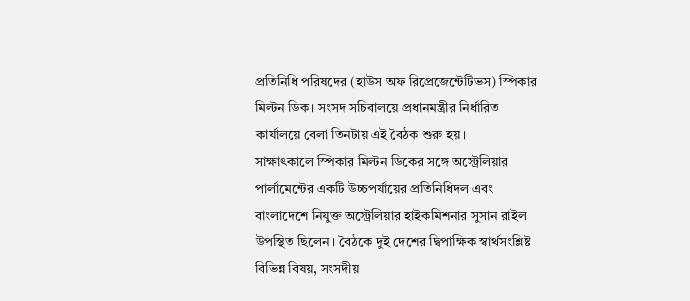প্রতিনিধি পরিষদের (হাউস অফ রিপ্রেজেন্টেটিভস) স্পিকার মিল্টন ডিক। সংসদ সচিবালয়ে প্রধানমন্ত্রীর নির্ধারিত কার্যালয়ে বেলা তিনটায় এই বৈঠক শুরু হয়।
সাক্ষাৎকালে স্পিকার মিল্টন ডিকের সঙ্গে অস্ট্রেলিয়ার পার্লামেন্টের একটি উচ্চপর্যায়ের প্রতিনিধিদল এবং বাংলাদেশে নিযুক্ত অস্ট্রেলিয়ার হাইকমিশনার সুসান রাইল উপস্থিত ছিলেন। বৈঠকে দুই দেশের দ্বিপাক্ষিক স্বার্থসংশ্লিষ্ট বিভিন্ন বিষয়, সংসদীয়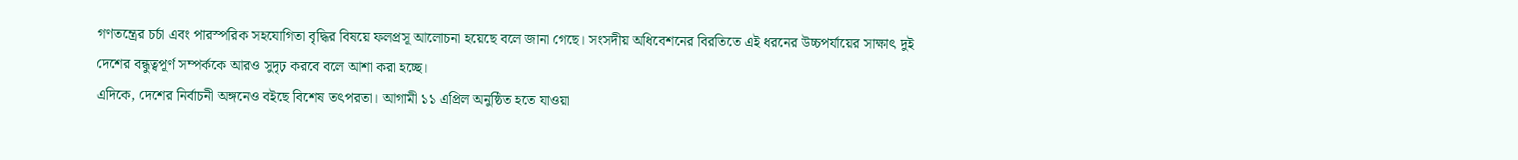গণতন্ত্রের চর্চা এবং পারস্পরিক সহযোগিতা বৃদ্ধির বিষয়ে ফলপ্রসূ আলোচনা হয়েছে বলে জানা গেছে। সংসদীয় অধিবেশনের বিরতিতে এই ধরনের উচ্চপর্যায়ের সাক্ষাৎ দুই দেশের বন্ধুত্বপূর্ণ সম্পর্ককে আরও সুদৃঢ় করবে বলে আশা করা হচ্ছে।
এদিকে, দেশের নির্বাচনী অঙ্গনেও বইছে বিশেষ তৎপরতা। আগামী ১১ এপ্রিল অনুষ্ঠিত হতে যাওয়া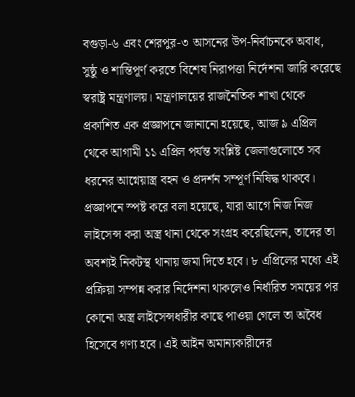বগুড়া-৬ এবং শেরপুর-৩ আসনের উপ-নির্বাচনকে অবাধ, সুষ্ঠু ও শান্তিপূর্ণ করতে বিশেষ নিরাপত্তা নির্দেশনা জারি করেছে স্বরাষ্ট্র মন্ত্রণালয়। মন্ত্রণালয়ের রাজনৈতিক শাখা থেকে প্রকাশিত এক প্রজ্ঞাপনে জানানো হয়েছে, আজ ৯ এপ্রিল থেকে আগামী ১১ এপ্রিল পর্যন্ত সংশ্লিষ্ট জেলাগুলোতে সব ধরনের আগ্নেয়াস্ত্র বহন ও প্রদর্শন সম্পূর্ণ নিষিদ্ধ থাকবে।
প্রজ্ঞাপনে স্পষ্ট করে বলা হয়েছে, যারা আগে নিজ নিজ লাইসেন্স করা অস্ত্র থানা থেকে সংগ্রহ করেছিলেন, তাদের তা অবশ্যই নিকটস্থ থানায় জমা দিতে হবে। ৮ এপ্রিলের মধ্যে এই প্রক্রিয়া সম্পন্ন করার নির্দেশনা থাকলেও নির্ধারিত সময়ের পর কোনো অস্ত্র লাইসেন্সধারীর কাছে পাওয়া গেলে তা অবৈধ হিসেবে গণ্য হবে। এই আইন অমান্যকারীদের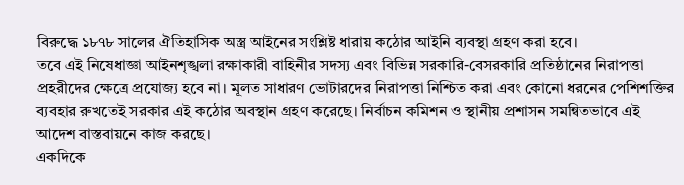বিরুদ্ধে ১৮৭৮ সালের ঐতিহাসিক অস্ত্র আইনের সংশ্লিষ্ট ধারায় কঠোর আইনি ব্যবস্থা গ্রহণ করা হবে।
তবে এই নিষেধাজ্ঞা আইনশৃঙ্খলা রক্ষাকারী বাহিনীর সদস্য এবং বিভিন্ন সরকারি-বেসরকারি প্রতিষ্ঠানের নিরাপত্তা প্রহরীদের ক্ষেত্রে প্রযোজ্য হবে না। মূলত সাধারণ ভোটারদের নিরাপত্তা নিশ্চিত করা এবং কোনো ধরনের পেশিশক্তির ব্যবহার রুখতেই সরকার এই কঠোর অবস্থান গ্রহণ করেছে। নির্বাচন কমিশন ও স্থানীয় প্রশাসন সমন্বিতভাবে এই আদেশ বাস্তবায়নে কাজ করছে।
একদিকে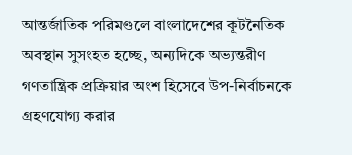আন্তর্জাতিক পরিমণ্ডলে বাংলাদেশের কূটনৈতিক অবস্থান সুসংহত হচ্ছে, অন্যদিকে অভ্যন্তরীণ গণতান্ত্রিক প্রক্রিয়ার অংশ হিসেবে উপ-নির্বাচনকে গ্রহণযোগ্য করার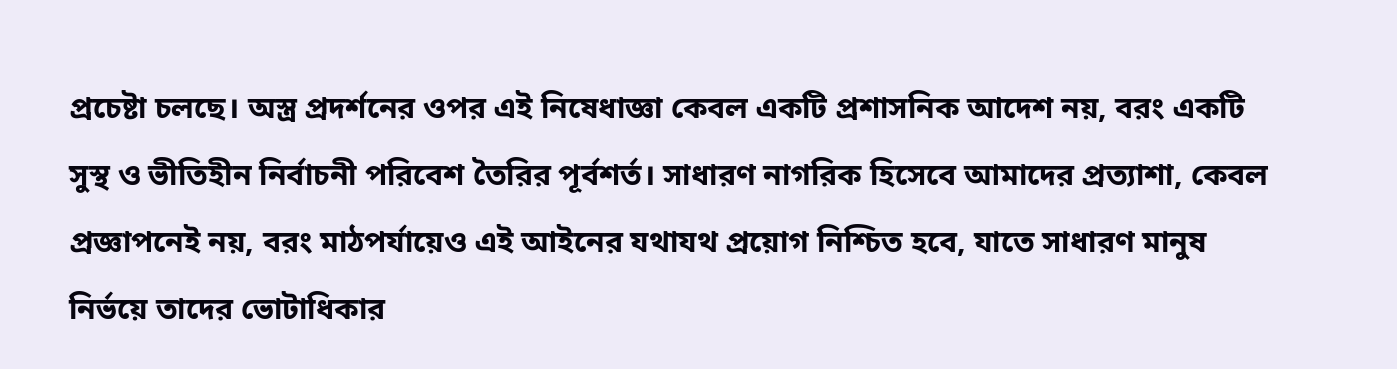প্রচেষ্টা চলছে। অস্ত্র প্রদর্শনের ওপর এই নিষেধাজ্ঞা কেবল একটি প্রশাসনিক আদেশ নয়, বরং একটি সুস্থ ও ভীতিহীন নির্বাচনী পরিবেশ তৈরির পূর্বশর্ত। সাধারণ নাগরিক হিসেবে আমাদের প্রত্যাশা, কেবল প্রজ্ঞাপনেই নয়, বরং মাঠপর্যায়েও এই আইনের যথাযথ প্রয়োগ নিশ্চিত হবে, যাতে সাধারণ মানুষ নির্ভয়ে তাদের ভোটাধিকার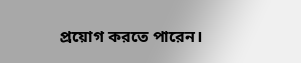প্রয়োগ করতে পারেন।